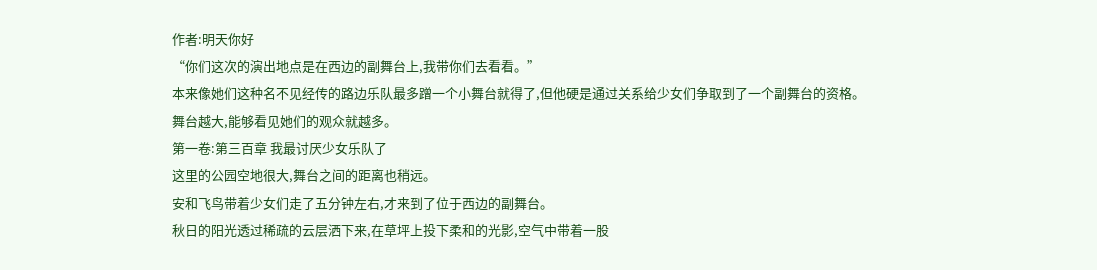作者:明天你好
“你们这次的演出地点是在西边的副舞台上,我带你们去看看。”
本来像她们这种名不见经传的路边乐队最多蹭一个小舞台就得了,但他硬是通过关系给少女们争取到了一个副舞台的资格。
舞台越大,能够看见她们的观众就越多。
第一卷:第三百章 我最讨厌少女乐队了
这里的公园空地很大,舞台之间的距离也稍远。
安和飞鸟带着少女们走了五分钟左右,才来到了位于西边的副舞台。
秋日的阳光透过稀疏的云层洒下来,在草坪上投下柔和的光影,空气中带着一股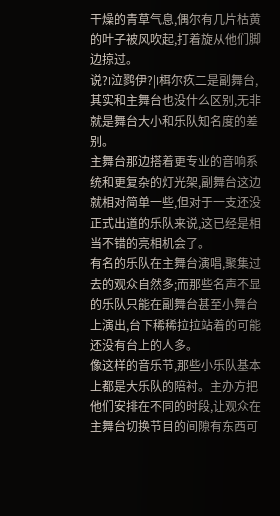干燥的青草气息,偶尔有几片枯黄的叶子被风吹起,打着旋从他们脚边掠过。
说?I泣鹨伊?|I栮尔疚二是副舞台,其实和主舞台也没什么区别,无非就是舞台大小和乐队知名度的差别。
主舞台那边搭着更专业的音响系统和更复杂的灯光架,副舞台这边就相对简单一些,但对于一支还没正式出道的乐队来说,这已经是相当不错的亮相机会了。
有名的乐队在主舞台演唱,聚集过去的观众自然多;而那些名声不显的乐队只能在副舞台甚至小舞台上演出,台下稀稀拉拉站着的可能还没有台上的人多。
像这样的音乐节,那些小乐队基本上都是大乐队的陪衬。主办方把他们安排在不同的时段,让观众在主舞台切换节目的间隙有东西可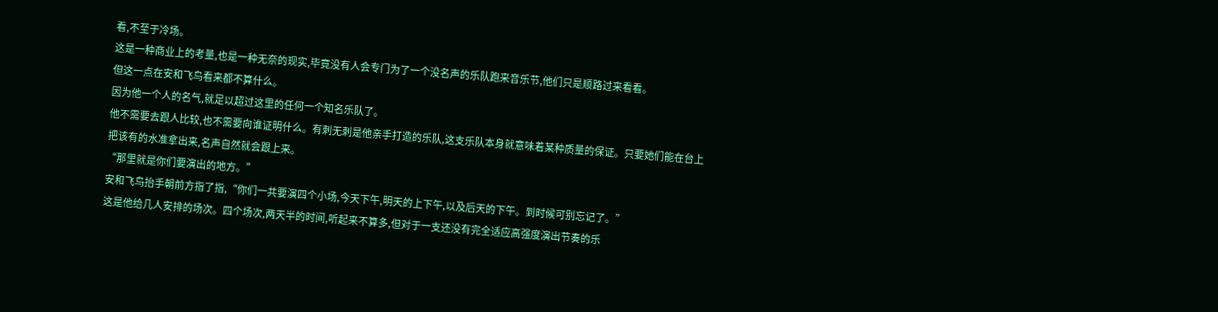看,不至于冷场。
这是一种商业上的考量,也是一种无奈的现实,毕竟没有人会专门为了一个没名声的乐队跑来音乐节,他们只是顺路过来看看。
但这一点在安和飞鸟看来都不算什么。
因为他一个人的名气,就足以超过这里的任何一个知名乐队了。
他不需要去跟人比较,也不需要向谁证明什么。有刺无刺是他亲手打造的乐队,这支乐队本身就意味着某种质量的保证。只要她们能在台上把该有的水准拿出来,名声自然就会跟上来。
“那里就是你们要演出的地方。”
安和飞鸟抬手朝前方指了指,“你们一共要演四个小场,今天下午,明天的上下午,以及后天的下午。到时候可别忘记了。”
这是他给几人安排的场次。四个场次,两天半的时间,听起来不算多,但对于一支还没有完全适应高强度演出节奏的乐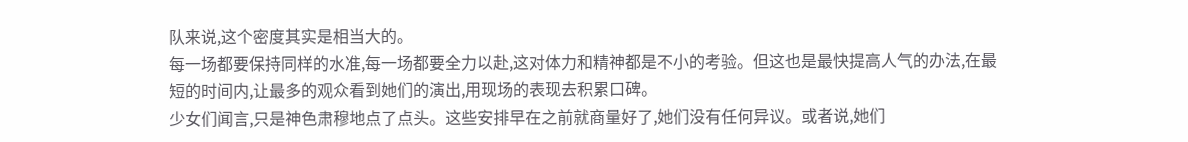队来说,这个密度其实是相当大的。
每一场都要保持同样的水准,每一场都要全力以赴,这对体力和精神都是不小的考验。但这也是最快提高人气的办法,在最短的时间内,让最多的观众看到她们的演出,用现场的表现去积累口碑。
少女们闻言,只是神色肃穆地点了点头。这些安排早在之前就商量好了,她们没有任何异议。或者说,她们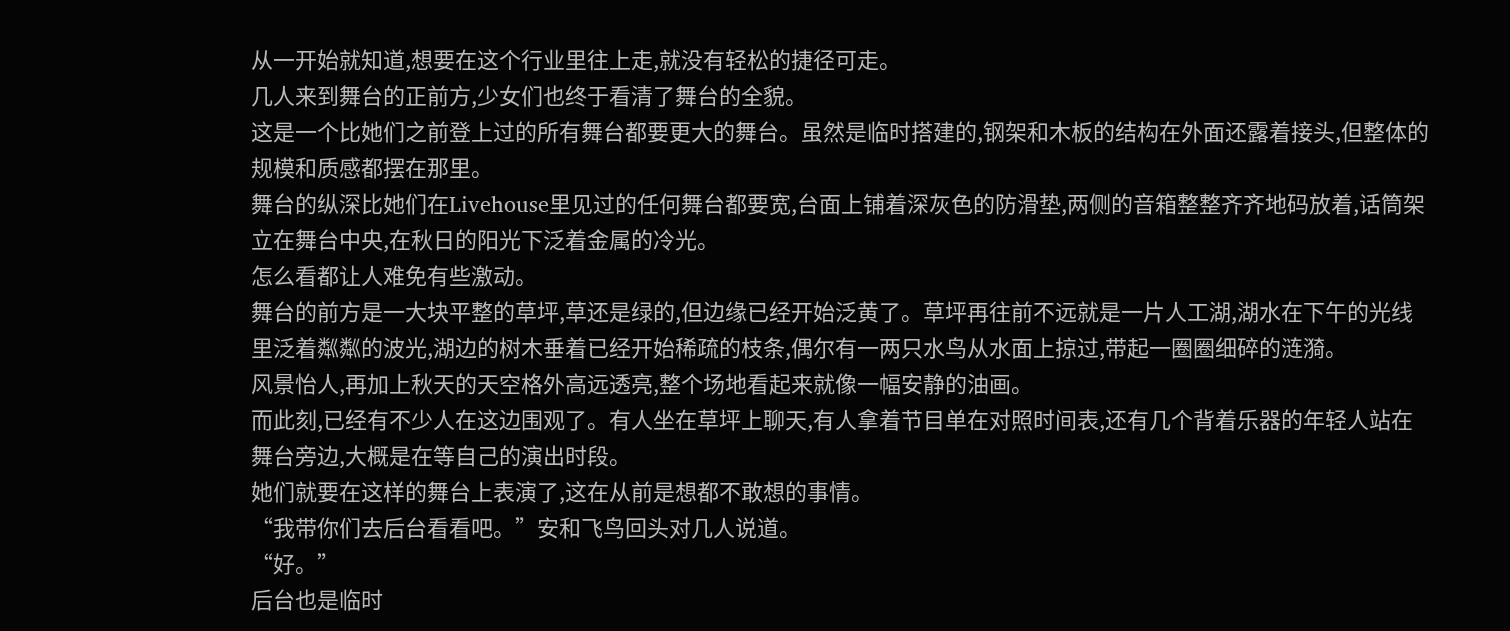从一开始就知道,想要在这个行业里往上走,就没有轻松的捷径可走。
几人来到舞台的正前方,少女们也终于看清了舞台的全貌。
这是一个比她们之前登上过的所有舞台都要更大的舞台。虽然是临时搭建的,钢架和木板的结构在外面还露着接头,但整体的规模和质感都摆在那里。
舞台的纵深比她们在Livehouse里见过的任何舞台都要宽,台面上铺着深灰色的防滑垫,两侧的音箱整整齐齐地码放着,话筒架立在舞台中央,在秋日的阳光下泛着金属的冷光。
怎么看都让人难免有些激动。
舞台的前方是一大块平整的草坪,草还是绿的,但边缘已经开始泛黄了。草坪再往前不远就是一片人工湖,湖水在下午的光线里泛着粼粼的波光,湖边的树木垂着已经开始稀疏的枝条,偶尔有一两只水鸟从水面上掠过,带起一圈圈细碎的涟漪。
风景怡人,再加上秋天的天空格外高远透亮,整个场地看起来就像一幅安静的油画。
而此刻,已经有不少人在这边围观了。有人坐在草坪上聊天,有人拿着节目单在对照时间表,还有几个背着乐器的年轻人站在舞台旁边,大概是在等自己的演出时段。
她们就要在这样的舞台上表演了,这在从前是想都不敢想的事情。
“我带你们去后台看看吧。”安和飞鸟回头对几人说道。
“好。”
后台也是临时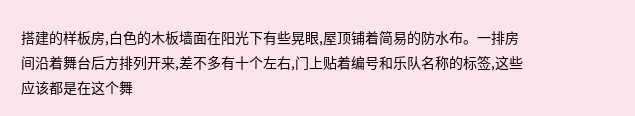搭建的样板房,白色的木板墙面在阳光下有些晃眼,屋顶铺着简易的防水布。一排房间沿着舞台后方排列开来,差不多有十个左右,门上贴着编号和乐队名称的标签,这些应该都是在这个舞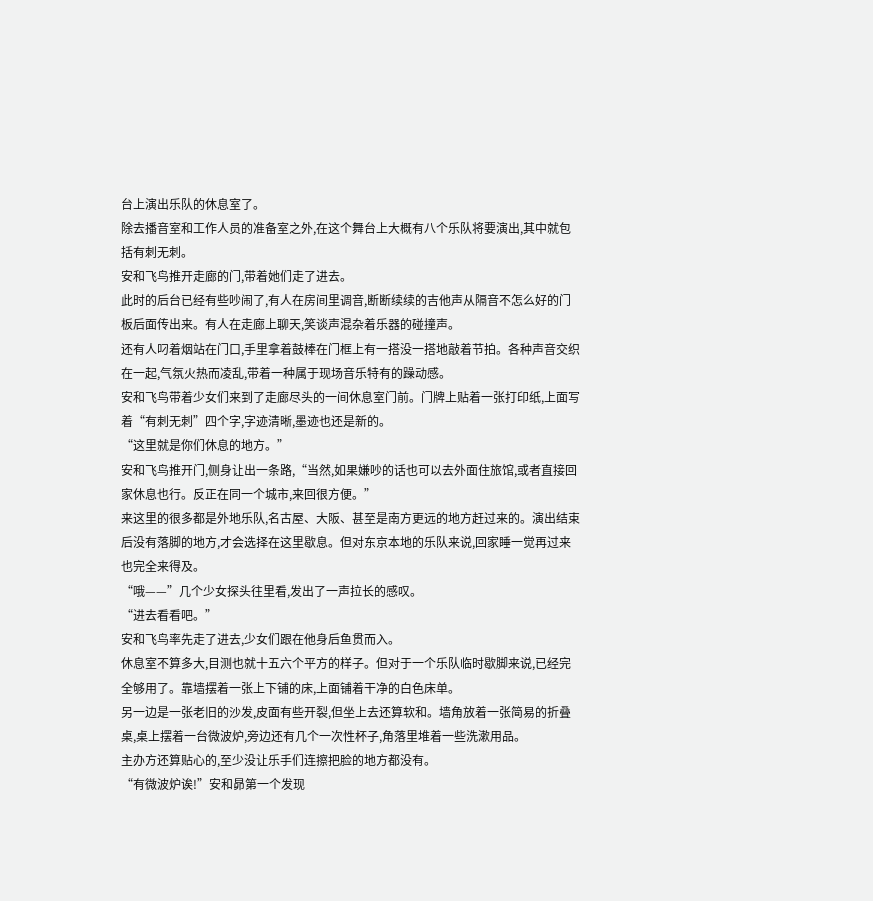台上演出乐队的休息室了。
除去播音室和工作人员的准备室之外,在这个舞台上大概有八个乐队将要演出,其中就包括有刺无刺。
安和飞鸟推开走廊的门,带着她们走了进去。
此时的后台已经有些吵闹了,有人在房间里调音,断断续续的吉他声从隔音不怎么好的门板后面传出来。有人在走廊上聊天,笑谈声混杂着乐器的碰撞声。
还有人叼着烟站在门口,手里拿着鼓棒在门框上有一搭没一搭地敲着节拍。各种声音交织在一起,气氛火热而凌乱,带着一种属于现场音乐特有的躁动感。
安和飞鸟带着少女们来到了走廊尽头的一间休息室门前。门牌上贴着一张打印纸,上面写着“有刺无刺”四个字,字迹清晰,墨迹也还是新的。
“这里就是你们休息的地方。”
安和飞鸟推开门,侧身让出一条路,“当然,如果嫌吵的话也可以去外面住旅馆,或者直接回家休息也行。反正在同一个城市,来回很方便。”
来这里的很多都是外地乐队,名古屋、大阪、甚至是南方更远的地方赶过来的。演出结束后没有落脚的地方,才会选择在这里歇息。但对东京本地的乐队来说,回家睡一觉再过来也完全来得及。
“哦——”几个少女探头往里看,发出了一声拉长的感叹。
“进去看看吧。”
安和飞鸟率先走了进去,少女们跟在他身后鱼贯而入。
休息室不算多大,目测也就十五六个平方的样子。但对于一个乐队临时歇脚来说,已经完全够用了。靠墙摆着一张上下铺的床,上面铺着干净的白色床单。
另一边是一张老旧的沙发,皮面有些开裂,但坐上去还算软和。墙角放着一张简易的折叠桌,桌上摆着一台微波炉,旁边还有几个一次性杯子,角落里堆着一些洗漱用品。
主办方还算贴心的,至少没让乐手们连擦把脸的地方都没有。
“有微波炉诶!”安和昴第一个发现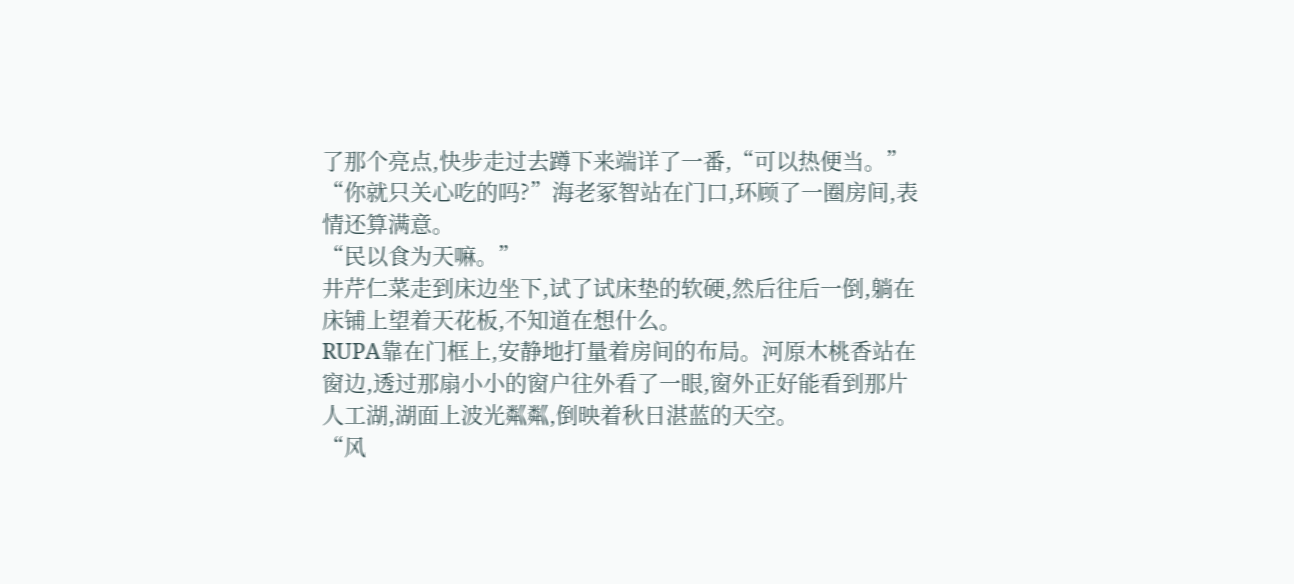了那个亮点,快步走过去蹲下来端详了一番,“可以热便当。”
“你就只关心吃的吗?”海老冢智站在门口,环顾了一圈房间,表情还算满意。
“民以食为天嘛。”
井芹仁菜走到床边坐下,试了试床垫的软硬,然后往后一倒,躺在床铺上望着天花板,不知道在想什么。
RUPA靠在门框上,安静地打量着房间的布局。河原木桃香站在窗边,透过那扇小小的窗户往外看了一眼,窗外正好能看到那片人工湖,湖面上波光粼粼,倒映着秋日湛蓝的天空。
“风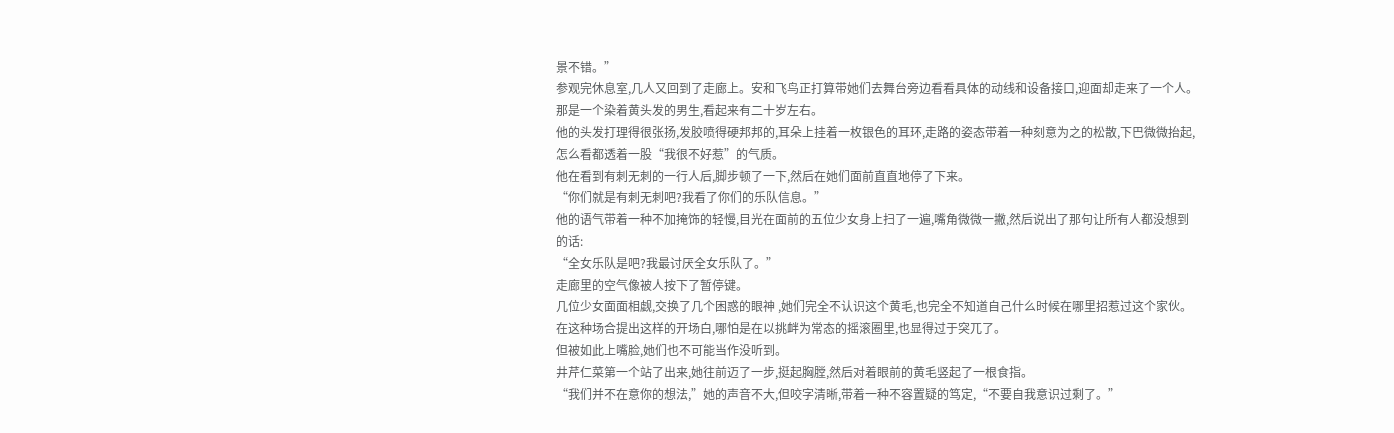景不错。”
参观完休息室,几人又回到了走廊上。安和飞鸟正打算带她们去舞台旁边看看具体的动线和设备接口,迎面却走来了一个人。
那是一个染着黄头发的男生,看起来有二十岁左右。
他的头发打理得很张扬,发胶喷得硬邦邦的,耳朵上挂着一枚银色的耳环,走路的姿态带着一种刻意为之的松散,下巴微微抬起,怎么看都透着一股“我很不好惹”的气质。
他在看到有刺无刺的一行人后,脚步顿了一下,然后在她们面前直直地停了下来。
“你们就是有刺无刺吧?我看了你们的乐队信息。”
他的语气带着一种不加掩饰的轻慢,目光在面前的五位少女身上扫了一遍,嘴角微微一撇,然后说出了那句让所有人都没想到的话:
“全女乐队是吧?我最讨厌全女乐队了。”
走廊里的空气像被人按下了暂停键。
几位少女面面相觑,交换了几个困惑的眼神 ,她们完全不认识这个黄毛,也完全不知道自己什么时候在哪里招惹过这个家伙。
在这种场合提出这样的开场白,哪怕是在以挑衅为常态的摇滚圈里,也显得过于突兀了。
但被如此上嘴脸,她们也不可能当作没听到。
井芹仁菜第一个站了出来,她往前迈了一步,挺起胸膛,然后对着眼前的黄毛竖起了一根食指。
“我们并不在意你的想法,”她的声音不大,但咬字清晰,带着一种不容置疑的笃定,“不要自我意识过剩了。”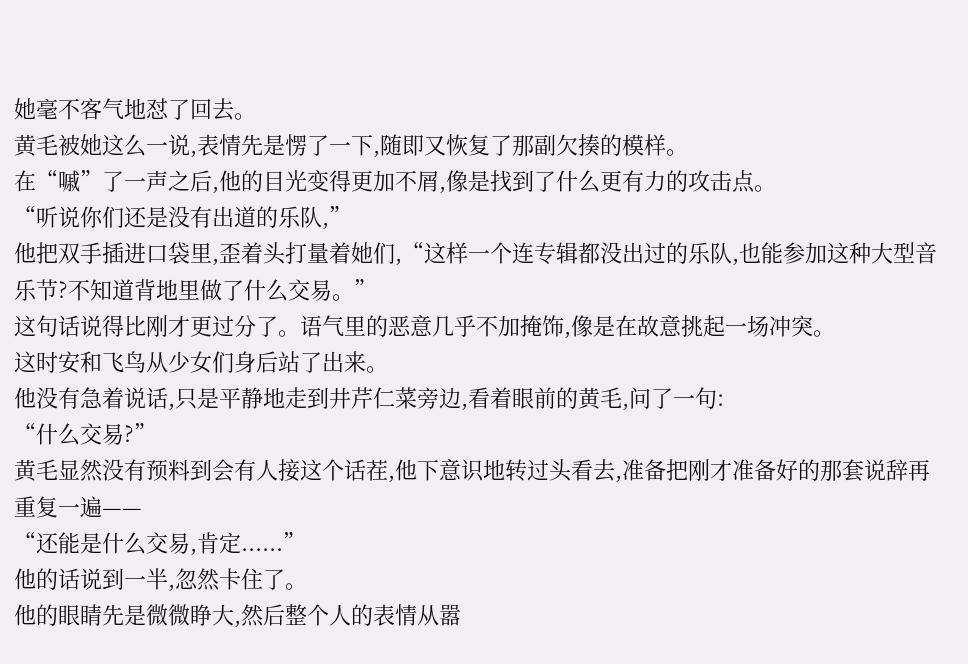她毫不客气地怼了回去。
黄毛被她这么一说,表情先是愣了一下,随即又恢复了那副欠揍的模样。
在“嘁”了一声之后,他的目光变得更加不屑,像是找到了什么更有力的攻击点。
“听说你们还是没有出道的乐队,”
他把双手插进口袋里,歪着头打量着她们,“这样一个连专辑都没出过的乐队,也能参加这种大型音乐节?不知道背地里做了什么交易。”
这句话说得比刚才更过分了。语气里的恶意几乎不加掩饰,像是在故意挑起一场冲突。
这时安和飞鸟从少女们身后站了出来。
他没有急着说话,只是平静地走到井芹仁菜旁边,看着眼前的黄毛,问了一句:
“什么交易?”
黄毛显然没有预料到会有人接这个话茬,他下意识地转过头看去,准备把刚才准备好的那套说辞再重复一遍——
“还能是什么交易,肯定......”
他的话说到一半,忽然卡住了。
他的眼睛先是微微睁大,然后整个人的表情从嚣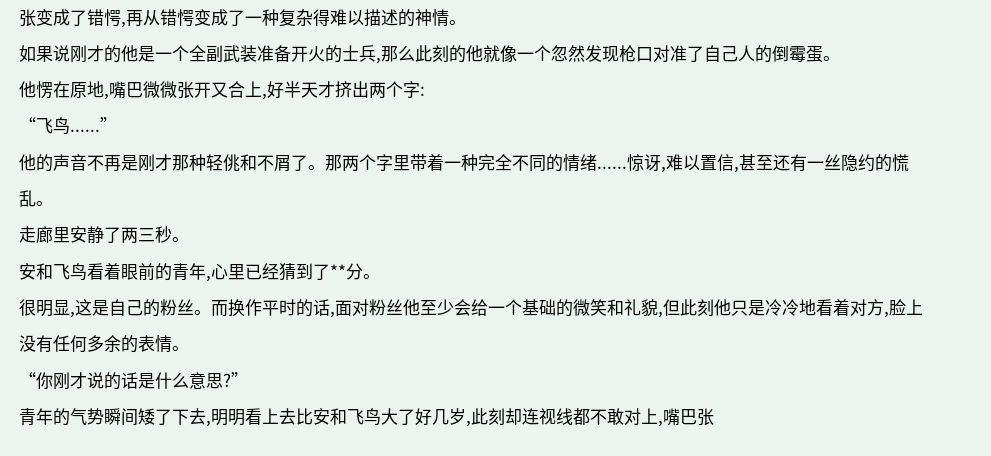张变成了错愕,再从错愕变成了一种复杂得难以描述的神情。
如果说刚才的他是一个全副武装准备开火的士兵,那么此刻的他就像一个忽然发现枪口对准了自己人的倒霉蛋。
他愣在原地,嘴巴微微张开又合上,好半天才挤出两个字:
“飞鸟......”
他的声音不再是刚才那种轻佻和不屑了。那两个字里带着一种完全不同的情绪......惊讶,难以置信,甚至还有一丝隐约的慌乱。
走廊里安静了两三秒。
安和飞鸟看着眼前的青年,心里已经猜到了**分。
很明显,这是自己的粉丝。而换作平时的话,面对粉丝他至少会给一个基础的微笑和礼貌,但此刻他只是冷冷地看着对方,脸上没有任何多余的表情。
“你刚才说的话是什么意思?”
青年的气势瞬间矮了下去,明明看上去比安和飞鸟大了好几岁,此刻却连视线都不敢对上,嘴巴张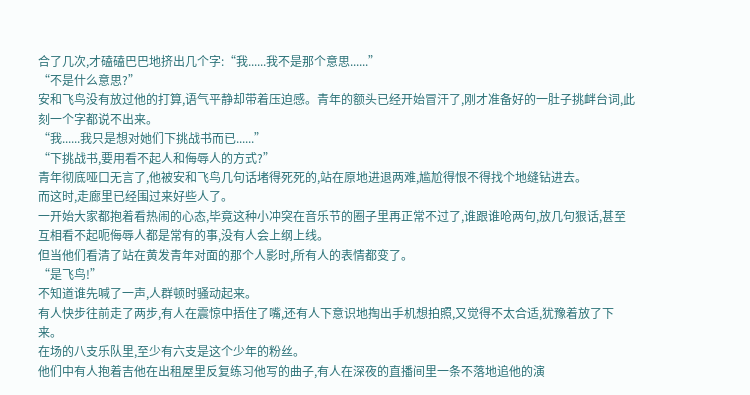合了几次,才磕磕巴巴地挤出几个字:“我......我不是那个意思......”
“不是什么意思?”
安和飞鸟没有放过他的打算,语气平静却带着压迫感。青年的额头已经开始冒汗了,刚才准备好的一肚子挑衅台词,此刻一个字都说不出来。
“我......我只是想对她们下挑战书而已......”
“下挑战书,要用看不起人和侮辱人的方式?”
青年彻底哑口无言了,他被安和飞鸟几句话堵得死死的,站在原地进退两难,尴尬得恨不得找个地缝钻进去。
而这时,走廊里已经围过来好些人了。
一开始大家都抱着看热闹的心态,毕竟这种小冲突在音乐节的圈子里再正常不过了,谁跟谁呛两句,放几句狠话,甚至互相看不起呃侮辱人都是常有的事,没有人会上纲上线。
但当他们看清了站在黄发青年对面的那个人影时,所有人的表情都变了。
“是飞鸟!”
不知道谁先喊了一声,人群顿时骚动起来。
有人快步往前走了两步,有人在震惊中捂住了嘴,还有人下意识地掏出手机想拍照,又觉得不太合适,犹豫着放了下来。
在场的八支乐队里,至少有六支是这个少年的粉丝。
他们中有人抱着吉他在出租屋里反复练习他写的曲子,有人在深夜的直播间里一条不落地追他的演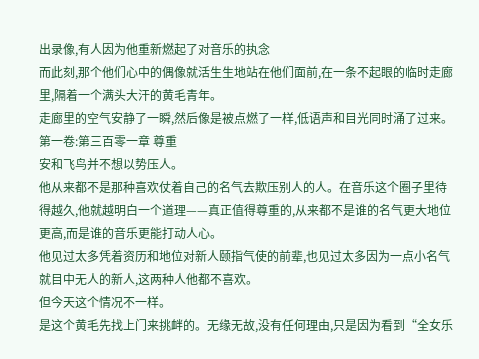出录像,有人因为他重新燃起了对音乐的执念
而此刻,那个他们心中的偶像就活生生地站在他们面前,在一条不起眼的临时走廊里,隔着一个满头大汗的黄毛青年。
走廊里的空气安静了一瞬,然后像是被点燃了一样,低语声和目光同时涌了过来。
第一卷:第三百零一章 尊重
安和飞鸟并不想以势压人。
他从来都不是那种喜欢仗着自己的名气去欺压别人的人。在音乐这个圈子里待得越久,他就越明白一个道理——真正值得尊重的,从来都不是谁的名气更大地位更高,而是谁的音乐更能打动人心。
他见过太多凭着资历和地位对新人颐指气使的前辈,也见过太多因为一点小名气就目中无人的新人,这两种人他都不喜欢。
但今天这个情况不一样。
是这个黄毛先找上门来挑衅的。无缘无故,没有任何理由,只是因为看到“全女乐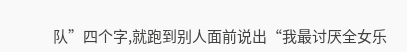队”四个字,就跑到别人面前说出“我最讨厌全女乐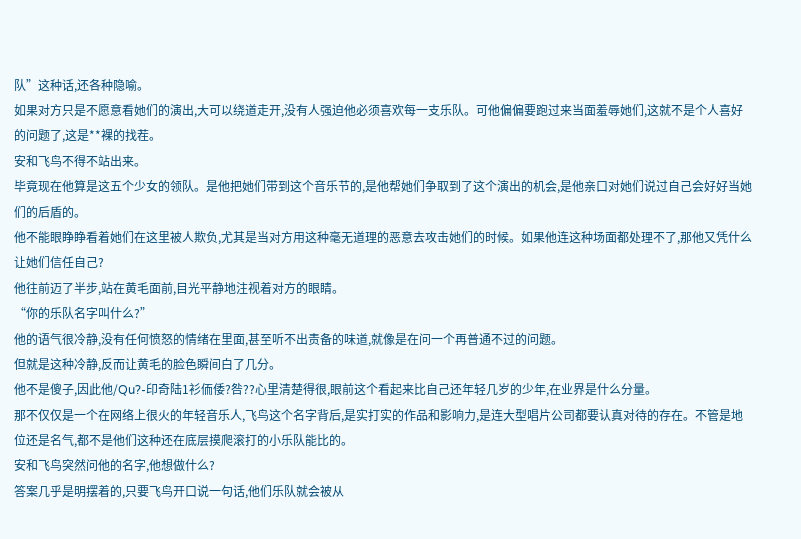队”这种话,还各种隐喻。
如果对方只是不愿意看她们的演出,大可以绕道走开,没有人强迫他必须喜欢每一支乐队。可他偏偏要跑过来当面羞辱她们,这就不是个人喜好的问题了,这是**裸的找茬。
安和飞鸟不得不站出来。
毕竟现在他算是这五个少女的领队。是他把她们带到这个音乐节的,是他帮她们争取到了这个演出的机会,是他亲口对她们说过自己会好好当她们的后盾的。
他不能眼睁睁看着她们在这里被人欺负,尤其是当对方用这种毫无道理的恶意去攻击她们的时候。如果他连这种场面都处理不了,那他又凭什么让她们信任自己?
他往前迈了半步,站在黄毛面前,目光平静地注视着对方的眼睛。
“你的乐队名字叫什么?”
他的语气很冷静,没有任何愤怒的情绪在里面,甚至听不出责备的味道,就像是在问一个再普通不过的问题。
但就是这种冷静,反而让黄毛的脸色瞬间白了几分。
他不是傻子,因此他/Qu?-印奇陆1衫侕倭?咎??心里清楚得很,眼前这个看起来比自己还年轻几岁的少年,在业界是什么分量。
那不仅仅是一个在网络上很火的年轻音乐人,飞鸟这个名字背后,是实打实的作品和影响力,是连大型唱片公司都要认真对待的存在。不管是地位还是名气,都不是他们这种还在底层摸爬滚打的小乐队能比的。
安和飞鸟突然问他的名字,他想做什么?
答案几乎是明摆着的,只要飞鸟开口说一句话,他们乐队就会被从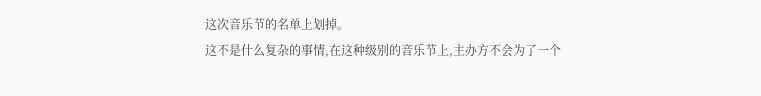这次音乐节的名单上划掉。
这不是什么复杂的事情,在这种级别的音乐节上,主办方不会为了一个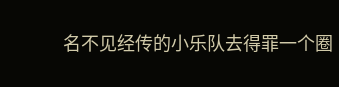名不见经传的小乐队去得罪一个圈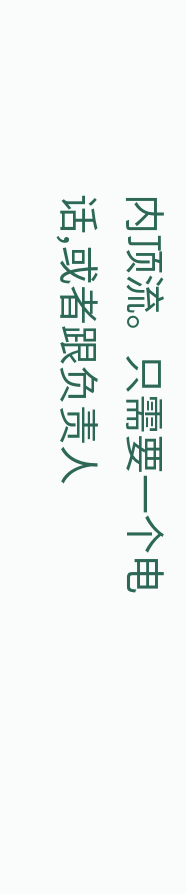内顶流。只需要一个电话,或者跟负责人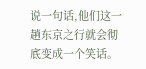说一句话,他们这一趟东京之行就会彻底变成一个笑话。